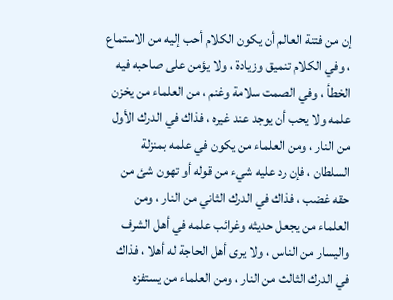إن من فتنة العالم أن يكون الكلام أحب إليه من الاستماع ، وفي الكلام تنميق وزيادة ، ولا يؤمن على صاحبه فيه الخطأ ، وفي الصمت سلامة وغنم ، من العلماء من يخزن علمه ولا يحب أن يوجد عند غيره ، فذاك في الدرك الأول من النار ، ومن العلماء من يكون في علمه بمنزلة السلطان ، فإن رد عليه شيء من قوله أو تهون شئ من حقه غضب ، فذاك في الدرك الثاني من النار ، ومن العلماء من يجعل حديثه وغرائب علمه في أهل الشرف واليسار من الناس ، ولا يرى أهل الحاجة له أهلا ، فذاك في الدرك الثالث من النار ، ومن العلماء من يستفزه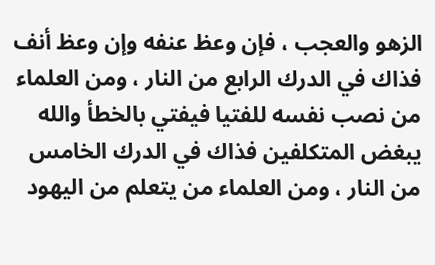الزهو والعجب ، فإن وعظ عنفه وإن وعظ أنف فذاك في الدرك الرابع من النار ، ومن العلماء من نصب نفسه للفتيا فيفتي بالخطأ والله يبغض المتكلفين فذاك في الدرك الخامس من النار ، ومن العلماء من يتعلم من اليهود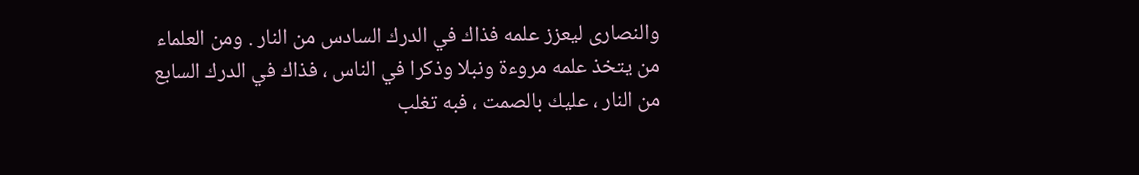والنصارى ليعزز علمه فذاك في الدرك السادس من النار . ومن العلماء من يتخذ علمه مروءة ونبلا وذكرا في الناس ، فذاك في الدرك السابع من النار ، عليك بالصمت ، فبه تغلب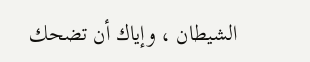الشيطان ، وإياك أن تضحك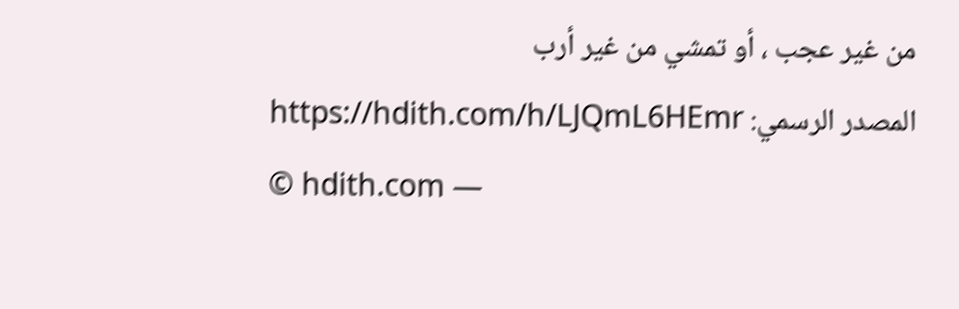من غير عجب ، أو تمشي من غير أرب
المصدر الرسمي: https://hdith.com/h/LJQmL6HEmr
© hdith.com —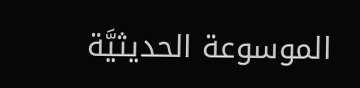الموسوعة الحديثيَّة